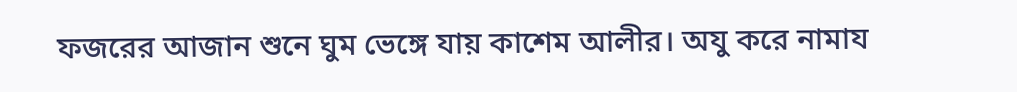ফজরের আজান শুনে ঘুম ভেঙ্গে যায় কাশেম আলীর। অযু করে নামায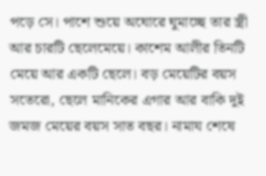পড়ে সে। পাশে শুয়ে অঘোরে ঘুমাচ্ছে তার স্ত্রী আর চারটি ছেলেমেয়ে। কাশেম আলীর তিনটি মেয়ে আর একটি ছেলে। বড় মেয়েটির বয়স সতেরো, ছেলে মানিকের এগার আর বাকি দুই জমজ মেয়ের বয়স সাত বছর। নামায শেষে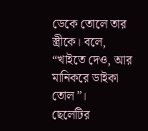ডেকে তোলে তার স্ত্রীকে। বলে, “খাইতে দেও, আর মানিকরে ডাইকা তোল”।
ছেলেটির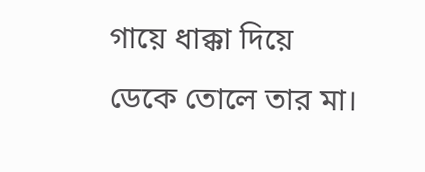গায়ে ধাক্কা দিয়ে ডেকে তোলে তার মা।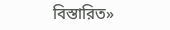বিস্তারিত»